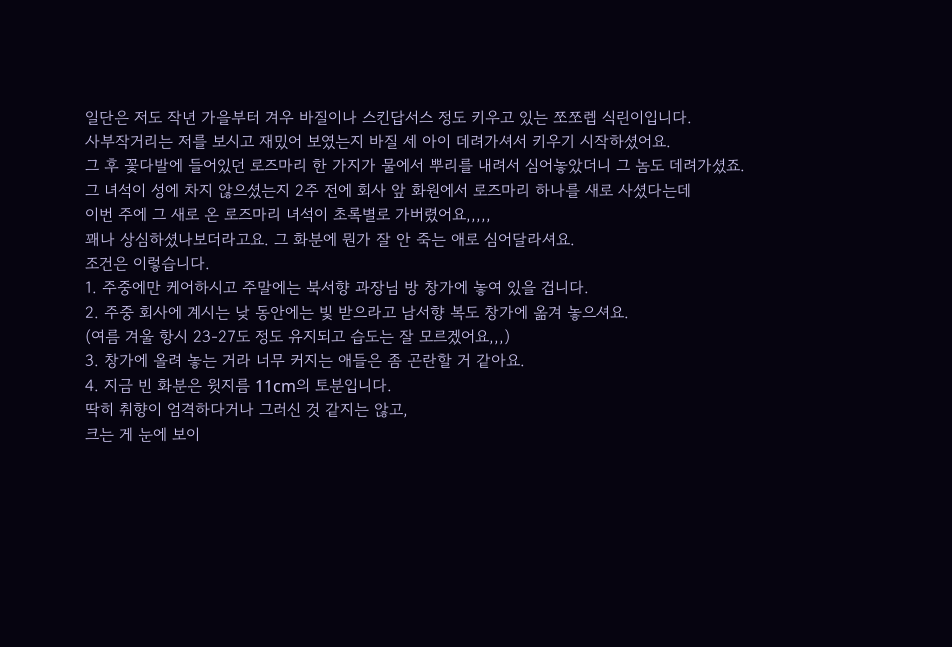일단은 저도 작년 가을부터 겨우 바질이나 스킨답서스 정도 키우고 있는 쪼쪼렙 식린이입니다.
사부작거리는 저를 보시고 재밌어 보였는지 바질 세 아이 데려가셔서 키우기 시작하셨어요.
그 후 꽃다발에 들어있던 로즈마리 한 가지가 물에서 뿌리를 내려서 심어놓았더니 그 놈도 데려가셨죠.
그 녀석이 성에 차지 않으셨는지 2주 전에 회사 앞 화원에서 로즈마리 하나를 새로 사셨다는데
이번 주에 그 새로 온 로즈마리 녀석이 초록별로 가버렸어요,,,,,
꽤나 상심하셨나보더라고요. 그 화분에 뭔가 잘 안 죽는 애로 심어달라셔요.
조건은 이렇습니다.
1. 주중에만 케어하시고 주말에는 북서향 과장님 방 창가에 놓여 있을 겁니다.
2. 주중 회사에 계시는 낮 동안에는 빛 받으라고 남서향 복도 창가에 옮겨 놓으셔요.
(여름 겨울 항시 23-27도 정도 유지되고 습도는 잘 모르겠어요,,,)
3. 창가에 올려 놓는 거라 너무 커지는 애들은 좀 곤란할 거 같아요.
4. 지금 빈 화분은 윗지름 11cm의 토분입니다.
딱히 취향이 엄격하다거나 그러신 것 같지는 않고,
크는 게 눈에 보이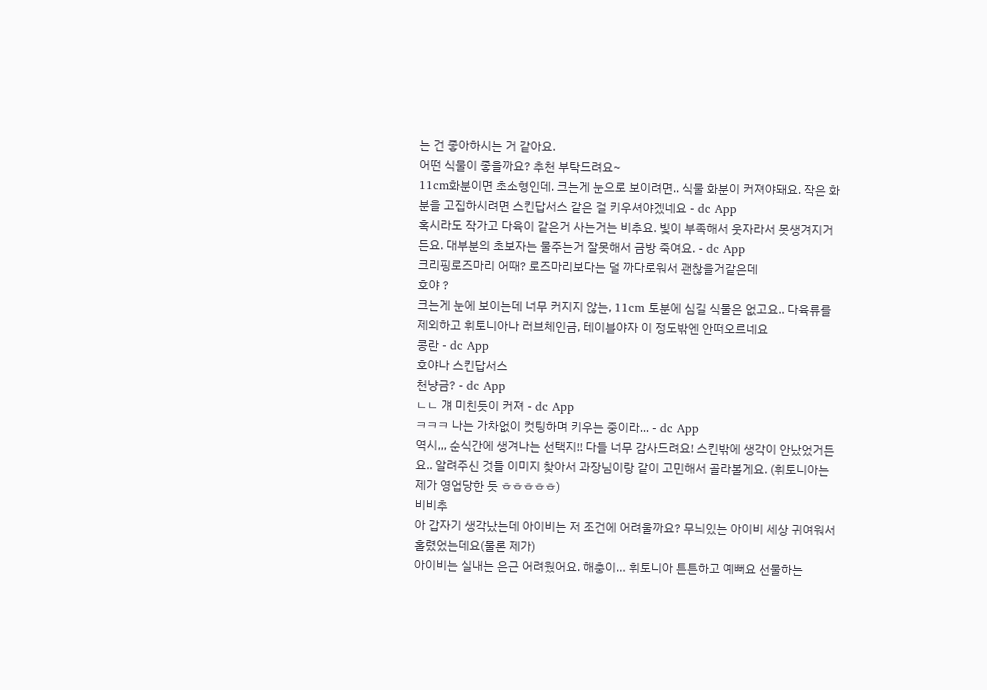는 건 좋아하시는 거 같아요.
어떤 식물이 좋을까요? 추천 부탁드려요~
11cm화분이면 초소형인데. 크는게 눈으로 보이려면.. 식물 화분이 커져야돼요. 작은 화분을 고집하시려면 스킨답서스 같은 걸 키우셔야겠네요 - dc App
혹시라도 작가고 다육이 같은거 사는거는 비추요. 빛이 부족해서 웃자라서 못생겨지거든요. 대부분의 초보자는 물주는거 잘못해서 금방 죽여요. - dc App
크리핑로즈마리 어때? 로즈마리보다는 덜 까다로워서 괜찮을거같은데
호야 ?
크는게 눈에 보이는데 너무 커지지 않는, 11cm 토분에 심길 식물은 없고요.. 다육류를 제외하고 휘토니아나 러브체인금, 테이블야자 이 정도밖엔 안떠오르네요
콩란 - dc App
호야나 스킨답서스
천냥금? - dc App
ㄴㄴ 걔 미친듯이 커져 - dc App
ㅋㅋㅋ 나는 가차없이 컷팅하며 키우는 중이라... - dc App
역시,,, 순식간에 생겨나는 선택지!! 다들 너무 감사드려요! 스킨밖에 생각이 안났었거든요.. 알려주신 것들 이미지 찾아서 과장님이랑 같이 고민해서 골라볼게요. (휘토니아는 제가 영업당한 듯 ㅎㅎㅎㅎㅎ)
비비추
아 갑자기 생각났는데 아이비는 저 조건에 어려울까요? 무늬있는 아이비 세상 귀여워서 홀렸었는데요(물론 제가)
아이비는 실내는 은근 어려웠어요. 해충이… 휘토니아 튼튼하고 예뻐요 선물하는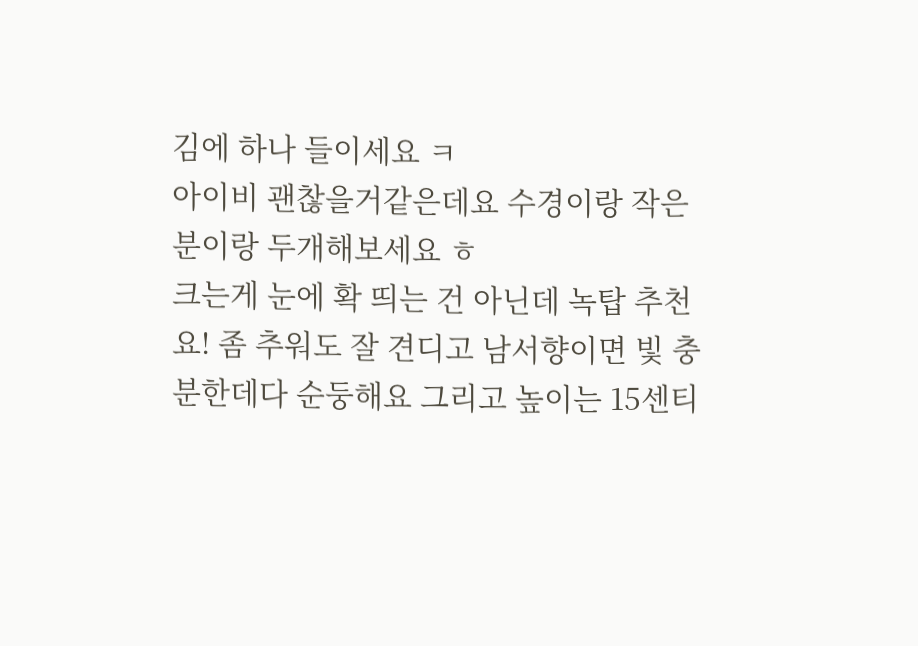김에 하나 들이세요 ㅋ
아이비 괜찮을거같은데요 수경이랑 작은분이랑 두개해보세요 ㅎ
크는게 눈에 확 띄는 건 아닌데 녹탑 추천요! 좀 추워도 잘 견디고 남서향이면 빛 충분한데다 순둥해요 그리고 높이는 15센티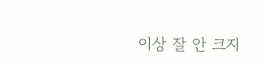이상 잘 안 크지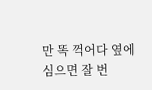만 똑 꺽어다 옆에 심으면 잘 번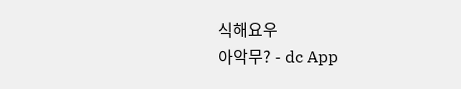식해요우
아악무? - dc App